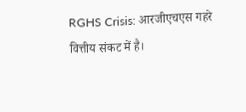RGHS Crisis: आरजीएचएस गहरे वित्तीय संकट में है।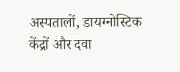अस्पतालों, डायग्नोस्टिक केंद्रों और दवा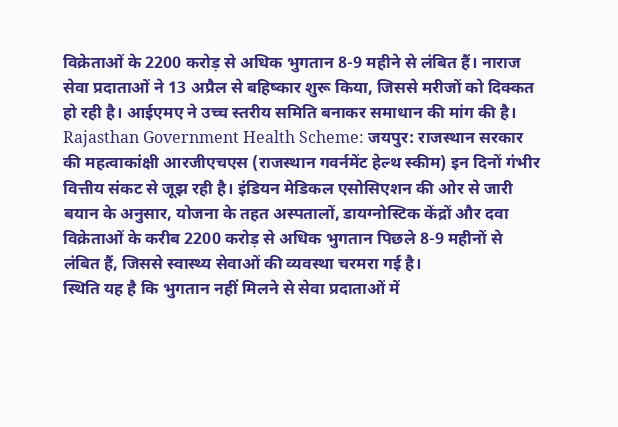विक्रेताओं के 2200 करोड़ से अधिक भुगतान 8-9 महीने से लंबित हैं। नाराज सेवा प्रदाताओं ने 13 अप्रैल से बहिष्कार शुरू किया, जिससे मरीजों को दिक्कत हो रही है। आईएमए ने उच्च स्तरीय समिति बनाकर समाधान की मांग की है।
Rajasthan Government Health Scheme: जयपुर: राजस्थान सरकार की महत्वाकांक्षी आरजीएचएस (राजस्थान गवर्नमेंट हेल्थ स्कीम) इन दिनों गंभीर वित्तीय संकट से जूझ रही है। इंडियन मेडिकल एसोसिएशन की ओर से जारी बयान के अनुसार, योजना के तहत अस्पतालों, डायग्नोस्टिक केंद्रों और दवा विक्रेताओं के करीब 2200 करोड़ से अधिक भुगतान पिछले 8-9 महीनों से लंबित हैं, जिससे स्वास्थ्य सेवाओं की व्यवस्था चरमरा गई है।
स्थिति यह है कि भुगतान नहीं मिलने से सेवा प्रदाताओं में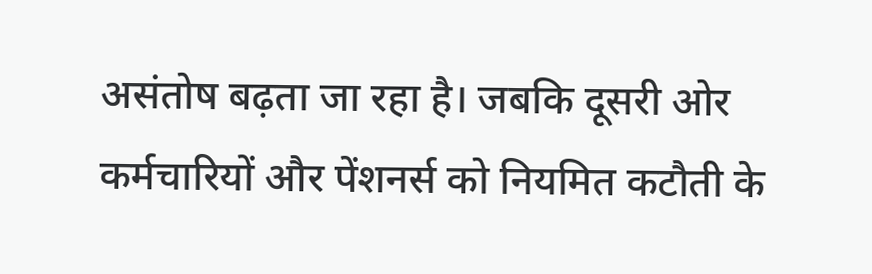असंतोष बढ़ता जा रहा है। जबकि दूसरी ओर कर्मचारियों और पेंशनर्स को नियमित कटौती के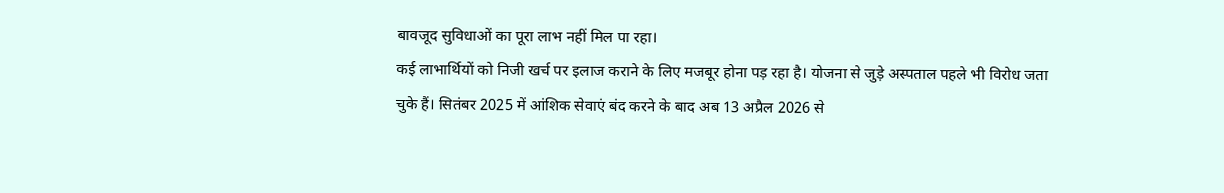बावजूद सुविधाओं का पूरा लाभ नहीं मिल पा रहा।
कई लाभार्थियों को निजी खर्च पर इलाज कराने के लिए मजबूर होना पड़ रहा है। योजना से जुड़े अस्पताल पहले भी विरोध जता चुके हैं। सितंबर 2025 में आंशिक सेवाएं बंद करने के बाद अब 13 अप्रैल 2026 से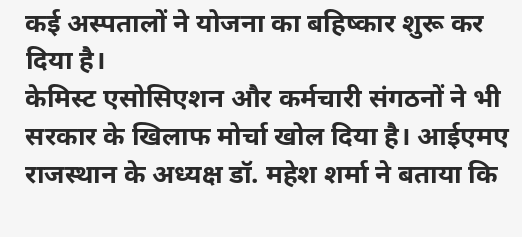कई अस्पतालों ने योजना का बहिष्कार शुरू कर दिया है।
केमिस्ट एसोसिएशन और कर्मचारी संगठनों ने भी सरकार के खिलाफ मोर्चा खोल दिया है। आईएमए राजस्थान के अध्यक्ष डॉ. महेश शर्मा ने बताया कि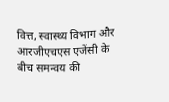वित्त, स्वास्थ्य विभाग और आरजीएचएस एजेंसी के बीच समन्वय की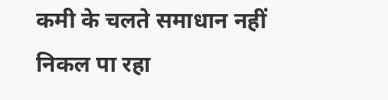कमी के चलते समाधान नहीं निकल पा रहा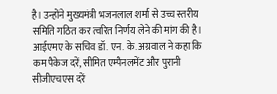है। उन्होंने मुख्यमंत्री भजनलाल शर्मा से उच्च स्तरीय समिति गठित कर त्वरित निर्णय लेने की मांग की है।
आईएमए के सचिव डॉ. एन. के. अग्रवाल ने कहा कि कम पैकेज दरें, सीमित एम्पैनलमेंट और पुरानी सीजीएचएस दरें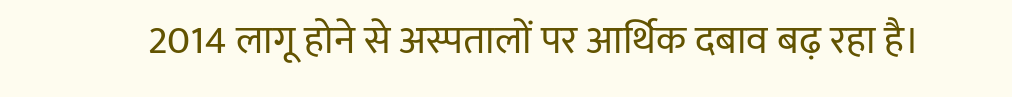2014 लागू होने से अस्पतालों पर आर्थिक दबाव बढ़ रहा है।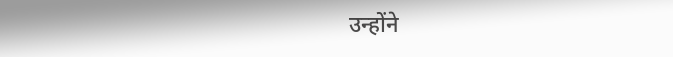उन्होंने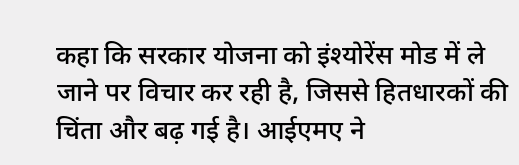कहा कि सरकार योजना को इंश्योरेंस मोड में ले जाने पर विचार कर रही है, जिससे हितधारकों की चिंता और बढ़ गई है। आईएमए ने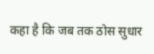कहा है कि जब तक ठोस सुधार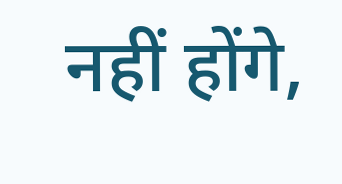नहीं होंगे,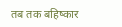तब तक बहिष्कार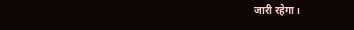जारी रहेगा।